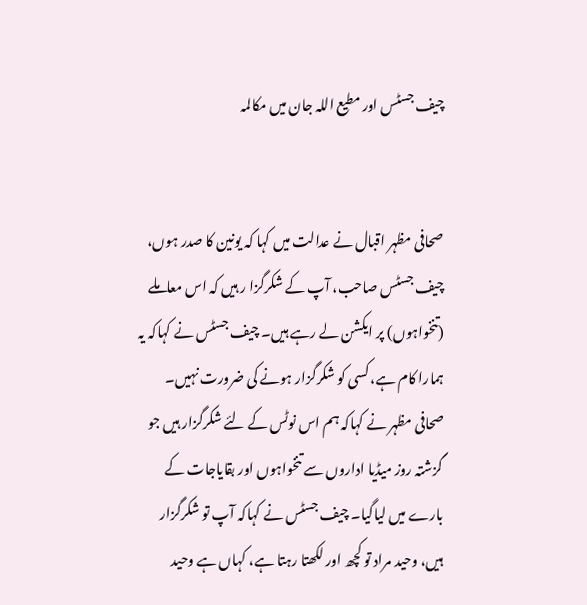چیف جسٹس اور مطیع اللہ جان میں مکالمہ


صحافی مظہر اقبال نے عدالت میں کہا کہ یونین کا صدر ہوں، چیف جسٹس صاحب، آپ کے شکرگزا ر ہیں کہ اس معاملے (تنخواہوں) پر ایکشن لے رہے ہیں۔ چیف جسٹس نے کہاکہ یہ ہمارا کام ہے، کسی کو شکرگزار ہونے کی ضرورت نہیں۔ صحافی مظہر نے کہاکہ ہم اس نوٹس کے لئے شکرگزار ہیں جو گزشتہ روز میڈیا اداروں سے تنخواہوں اور بقایاجات کے بارے میں لیاگیا۔ چیف جسٹس نے کہاکہ آپ تو شکرگزار ہیں، وحید مراد تو کچھ اور لکھتا رہتا ہے، کہاں ہے وحید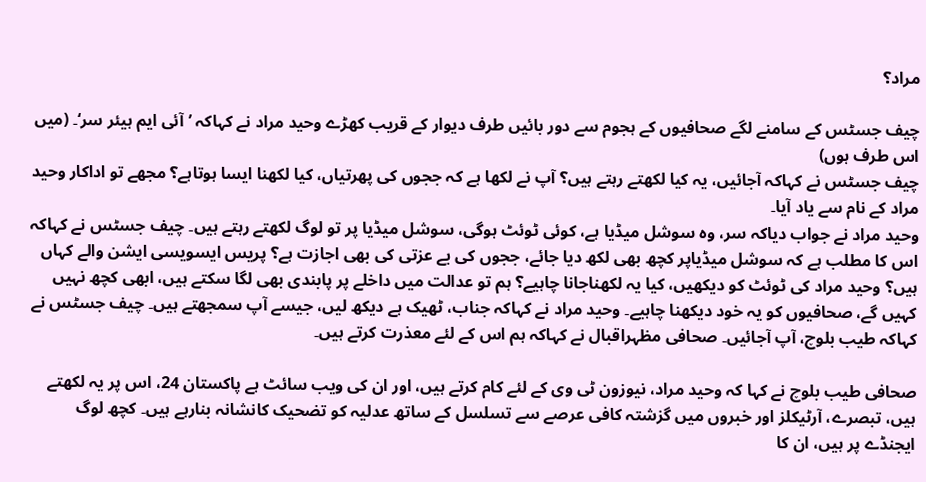مراد؟

چیف جسٹس کے سامنے لگے صحافیوں کے ہجوم سے دور بائیں طرف دیوار کے قریب کھڑے وحید مراد نے کہاکہ ’آئی ایم ہیئر سر‘۔ (میں اس طرف ہوں)
چیف جسٹس نے کہاکہ آجائیں، یہ کیا لکھتے رہتے ہیں؟ آپ نے لکھا ہے کہ ججوں کی پھرتیاں، کیا لکھنا ایسا ہوتاہے؟ مجھے تو اداکار وحید مراد کے نام سے یاد آیا۔
وحید مراد نے جواب دیاکہ سر، وہ سوشل میڈیا ہے، کوئی ٹوئٹ ہوگی، سوشل میڈیا پر تو لوگ لکھتے رہتے ہیں۔ چیف جسٹس نے کہاکہ اس کا مطلب ہے کہ سوشل میڈیاپر کچھ بھی لکھ دیا جائے، ججوں کی بے عزتی کی بھی اجازت ہے؟ پریس ایسویسی ایشن والے کہاں ہیں؟ وحید مراد کی ٹوئٹ کو دیکھیں، کیا یہ لکھناجانا چاہیے؟ ہم تو عدالت میں داخلے پر پابندی بھی لگا سکتے ہیں، ابھی کچھ نہیں کہیں گے، صحافیوں کو یہ خود دیکھنا چاہیے۔ وحید مراد نے کہاکہ جناب، ٹھیک ہے دیکھ لیں، جیسے آپ سمجھتے ہیں۔ چیف جسٹس نے کہاکہ طیب بلوچ، آپ آجائیں۔ صحافی مظہراقبال نے کہاکہ ہم اس کے لئے معذرت کرتے ہیں۔

صحافی طیب بلوچ نے کہا کہ وحید مراد، نیوزون ٹی وی کے لئے کام کرتے ہیں، اور ان کی ویب سائٹ ہے پاکستان 24، اس پر یہ لکھتے ہیں، تبصرے، آرٹیکلز اور خبروں میں گزشتہ کافی عرصے سے تسلسل کے ساتھ عدلیہ کو تضحیک کانشانہ بنارہے ہیں۔ کچھ لوگ ایجنڈے پر ہیں، ان کا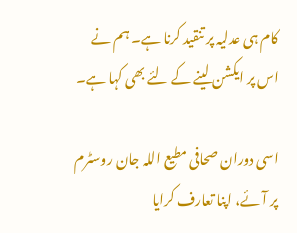کام ہی عدلیہ پر تنقید کرنا ہے۔ ہم نے اس پر ایکشن لینے کے لئے بھی کہا ہے۔

اسی دوران صحافی مطیع اللہ جان روسٹرم پر آئے، اپنا تعارف کرایا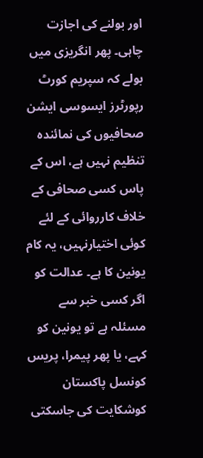اور بولنے کی اجازت چاہی۔ پھر انگریزی میں بولے کہ سپریم کورٹ رپورٹرز ایسوسی ایشن صحافیوں کی نمائندہ تنظیم نہیں ہے، اس کے پاس کسی صحافی کے خلاف کارروائی کے لئے کوئی اختیارنہیں، یہ کام یونین کا ہے۔ عدالت کو اگر کسی خبر سے مسئلہ ہے تو یونین کو کہے، یا پھر پیمرا، پریس کونسل پاکستان کوشکایت کی جاسکتی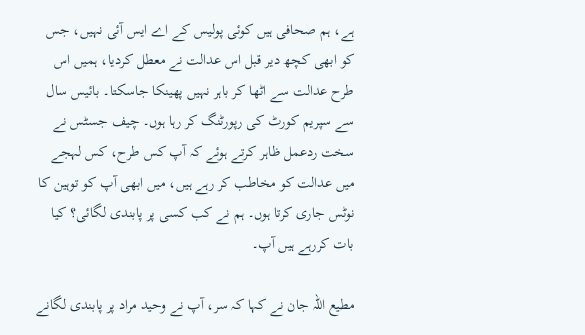ہے، ہم صحافی ہیں کوئی پولیس کے اے ایس آئی نہیں، جس کو ابھی کچھ دیر قبل اس عدالت نے معطل کردیا، ہمیں اس طرح عدالت سے اٹھا کر باہر نہیں پھینکا جاسکتا۔ بائیس سال سے سپریم کورٹ کی رپورٹنگ کر رہا ہوں۔ چیف جسٹس نے سخت ردعمل ظاہر کرتے ہوئے کہ آپ کس طرح، کس لہجے میں عدالت کو مخاطب کر رہے ہیں، میں ابھی آپ کو توہین کا نوٹس جاری کرتا ہوں۔ ہم نے کب کسی پر پابندی لگائی؟ کیا بات کررہے ہیں آپ۔

مطیع اللہ جان نے کہا کہ سر، آپ نے وحید مراد پر پابندی لگانے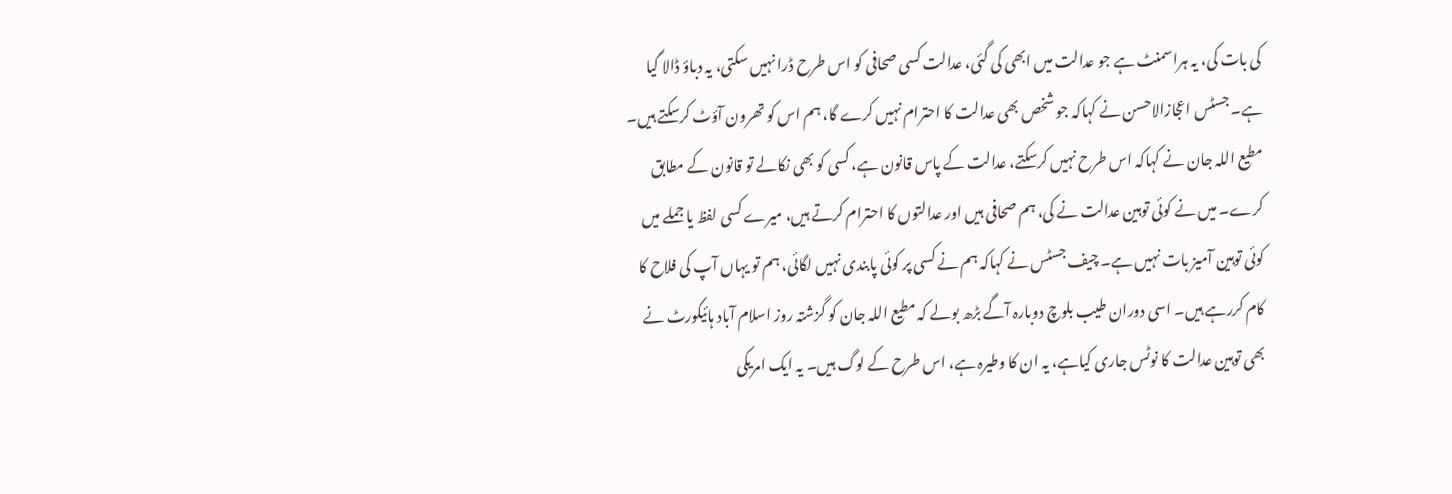کی بات کی، یہ ہراسمنٹ ہے جو عدالت میں ابھی کی گئی، عدالت کسی صحافی کو اس طرح ڈرا نہیں سکتی، یہ دباؤ ڈالا گیا ہے۔ جسٹس اعجازالاحسن نے کہاکہ جو شخص بھی عدالت کا احترام نہیں کرے گا، ہم اس کو تھرون آؤٹ کرسکتے ہیں۔ مطیع اللہ جان نے کہاکہ اس طرح نہیں کرسکتے، عدالت کے پاس قانون ہے، کسی کو بھی نکالے تو قانون کے مطابق کرے۔ میں نے کوئی توہین عدالت نے کی، ہم صحافی ہیں اور عدالتوں کا احترام کرتے ہیں، میرے کسی لفظ یا جملے میں کوئی توہین آمیز بات نہیں ہے۔ چیف جسٹس نے کہاکہ ہم نے کسی پر کوئی پابندی نہیں لگائی، ہم تو یہاں آپ کی فلاح کا کام کررہے ہیں۔ اسی دوران طیب بلوچ دوبارہ آگے بڑھ بولے کہ مطیع اللہ جان کو گزشتہ روز اسلام آباد ہائیکورٹ نے بھی توہین عدالت کا نوٹس جاری کیاہے، یہ ان کا وطیرہ ہے، اس طرح کے لوگ ہیں۔ یہ ایک امریکی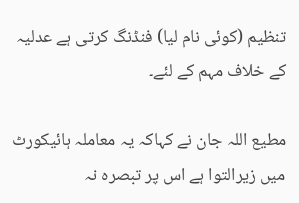تنظیم (کوئی نام لیا) فنڈنگ کرتی ہے عدلیہ کے خلاف مہم کے لئے۔

مطیع اللہ جان نے کہاکہ یہ معاملہ ہائیکورٹ میں زیرالتوا ہے اس پر تبصرہ نہ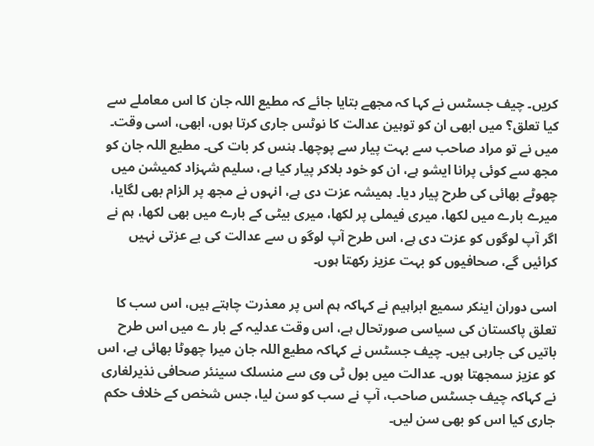کریں۔ چیف جسٹس نے کہا کہ مجھے بتایا جائے کہ مطیع اللہ جان کا اس معاملے سے کیا تعلق؟ میں ابھی ان کو توہین عدالت کا نوٹس جاری کرتا ہوں، ابھی، اسی وقت۔ میں نے تو مراد صاحب سے بہت پیار سے پوچھا۔ ہنس کر بات کی۔ مطیع اللہ جان کو مجھ سے کوئی پرانا ایشو ہے، ان کو خود بلاکر پیار کیا ہے، سلیم شہزاد کمیشن میں چھوٹے بھائی کی طرح پیار دیا۔ ہمیشہ عزت دی ہے، انہوں نے مجھ پر الزام بھی لگایا، میرے بارے میں لکھا، میری فیملی پر لکھا، میری بیٹی کے بارے میں بھی لکھا، ہم نے اگر آپ لوگوں کو عزت دی ہے، اس طرح آپ لوگو ں سے عدالت کی بے عزتی نہیں کرائیں گے، صحافیوں کو بہت عزیز رکھتا ہوں۔

اسی دوران اینکر سمیع ابراہیم نے کہاکہ ہم اس پر معذرت چاہتے ہیں، اس سب کا تعلق پاکستان کی سیاسی صورتحال ہے، اس وقت عدلیہ کے بار ے میں اس طرح باتیں کی جارہی ہیں۔ چیف جسٹس نے کہاکہ مطیع اللہ جان میرا چھوٹا بھائی ہے، اس کو عزیز سمجھتا ہوں۔ عدالت میں بول ٹی وی سے منسلک سینئر صحافی نذیرلغاری نے کہاکہ چیف جسٹس صاحب، آپ نے سب کو سن لیا، جس شخص کے خلاف حکم جاری کیا اس کو بھی سن لیں۔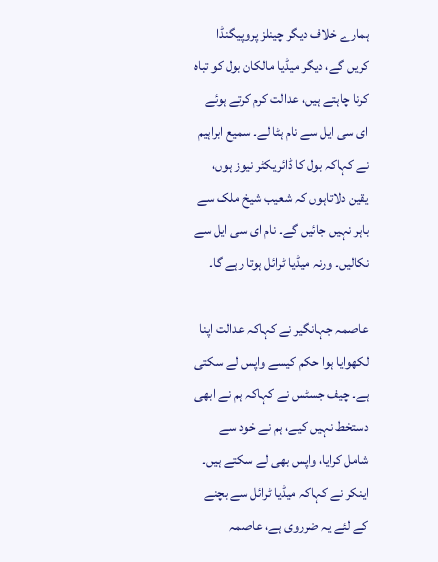ہمارے خلاف دیگر چینلز پروپیگنڈا کریں گے، دیگر میڈیا مالکان بول کو تباہ کرنا چاہتے ہیں، عدالت کرم کرتے ہوئے ای سی ایل سے نام ہٹا لے۔ سمیع ابراہیم نے کہاکہ بول کا ڈائریکٹر نیوز ہوں، یقین دلاتاہوں کہ شعیب شیخ ملک سے باہر نہیں جائیں گے۔ نام ای سی ایل سے نکالیں۔ ورنہ میڈیا ٹرائل ہوتا رہے گا۔

عاصمہ جہانگیر نے کہاکہ عدالت اپنا لکھوایا ہوا حکم کیسے واپس لے سکتی ہے۔ چیف جسٹس نے کہاکہ ہم نے ابھی دستخط نہیں کیے، ہم نے خود سے شامل کرایا، واپس بھی لے سکتے ہیں۔ اینکر نے کہاکہ میڈیا ٹرائل سے بچنے کے لئے یہ ضرروی ہے، عاصمہ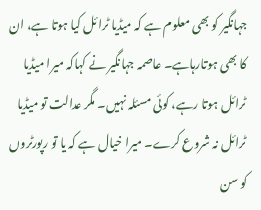جہانگیر کو بھی معلوم ہے کہ میڈیا ٹرائل کیا ہوتا ہے، ان کا بھی ہوتارہاہے۔ عاصمہ جہانگیر نے کہاکہ میرا میڈیا ٹرائل ہوتا رہے، کوئی مسئلہ نہیں۔ مگر عدالت تو میڈیا ٹرائل نہ شروع کرے۔ میرا خیال ہے کہ یا تو رپورٹروں کو سن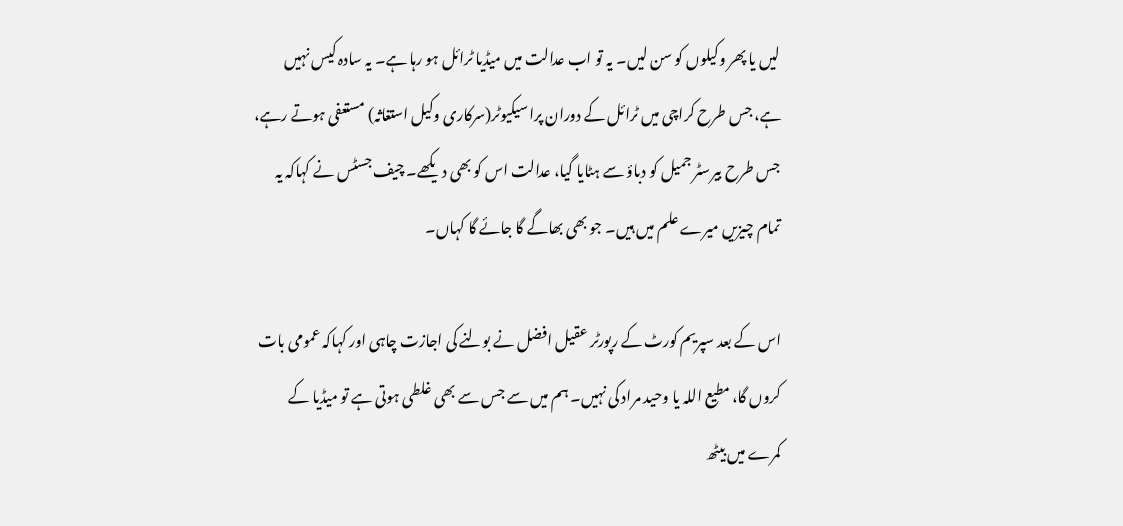لیں یا پھر وکیلوں کو سن لیں۔ یہ تو اب عدالت میں میڈیا ٹرائل ہو رہا ہے۔ یہ سادہ کیس نہیں ہے، جس طرح کراچی میں ٹرائل کے دوران پراسیکیوٹر(سرکاری وکیل استغاثہ) مستعفی ہوتے رہے، جس طرح بیرسٹر جمیل کو دباؤ سے ہٹایا گیا، عدالت اس کو بھی دیکھے۔ چیف جسٹس نے کہاکہ یہ تمام چیزیں میرے علم میں ہیں۔ جو بھی بھاگے گا جائے گا کہاں۔

اس کے بعد سپریم کورٹ کے رپورٹر عقیل افضل نے بولنے کی اجازت چاہی اور کہاکہ عمومی بات کروں گا، مطیع اللہ یا وحید مراد کی نہیں۔ ہم میں سے جس سے بھی غلطی ہوتی ہے تو میڈیا کے کمرے میں بیٹھ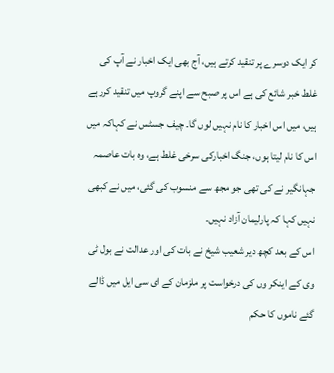کر ایک دوسرے پر تنقید کرتے ہیں، آج بھی ایک اخبار نے آپ کی غلط خبر شائع کی ہے اس پر صبح سے اپنے گروپ میں تنقید کررہے ہیں، میں اس اخبار کا نام نہیں لوں گا۔ چیف جسٹس نے کہاکہ میں اس کا نام لیتا ہوں، جنگ اخبارکی سرخی غلط ہے، وہ بات عاصمہ جہانگیر نے کی تھی جو مجھ سے منسوب کی گئی، میں نے کبھی نہیں کہا کہ پارلیمان آزاد نہیں۔
اس کے بعد کچھ دیر شعیب شیخ نے بات کی اور عدالت نے بول ٹی وی کے اینکر وں کی درخواست پر ملزمان کے ای سی ایل میں ڈالے گئے ناموں کا حکم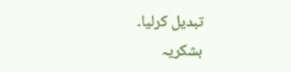تبدیل کرلیا۔
بشکریہ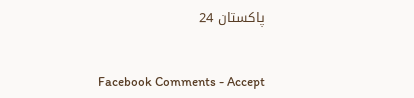پاکستان 24


Facebook Comments - Accept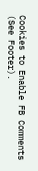Cookies to Enable FB Comments (See Footer).